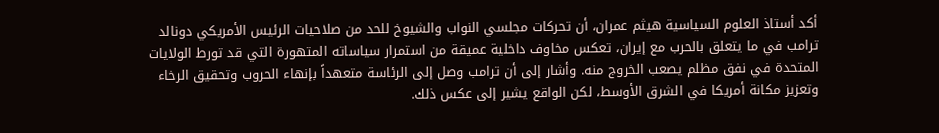أكد أستاذ العلوم السياسية هيثم عمران، أن تحركات مجلسي النواب والشيوخ للحد من صلاحيات الرئيس الأمريكي دونالد ترامب في ما يتعلق بالحرب مع إيران، تعكس مخاوف داخلية عميقة من استمرار سياساته المتهورة التي قد تورط الولايات المتحدة في نفق مظلم يصعب الخروج منه. وأشار إلى أن ترامب وصل إلى الرئاسة متعهداً بإنهاء الحروب وتحقيق الرخاء وتعزيز مكانة أمريكا في الشرق الأوسط، لكن الواقع يشير إلى عكس ذلك.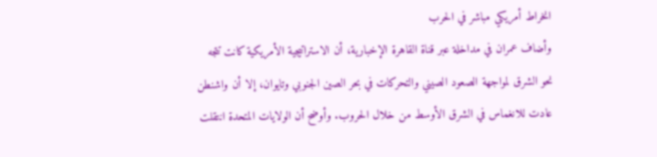انخراط أمريكي مباشر في الحرب
وأضاف عمران في مداخلة عبر قناة القاهرة الإخبارية، أن الاستراتيجية الأمريكية كانت تتجه نحو الشرق لمواجهة الصعود الصيني والتحركات في بحر الصين الجنوبي وتايوان، إلا أن واشنطن عادت للانغماس في الشرق الأوسط من خلال الحروب. وأوضح أن الولايات المتحدة انتقلت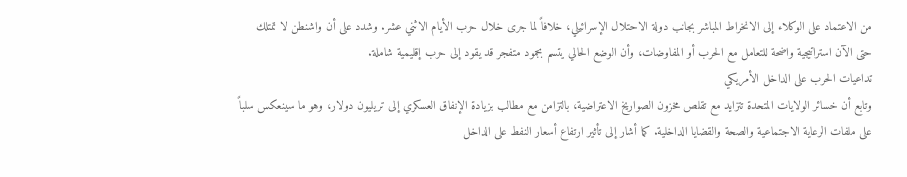من الاعتماد على الوكلاء إلى الانخراط المباشر بجانب دولة الاحتلال الإسرائيلي، خلافاً لما جرى خلال حرب الأيام الاثني عشر. وشدد على أن واشنطن لا تمتلك حتى الآن استراتيجية واضحة للتعامل مع الحرب أو المفاوضات، وأن الوضع الحالي يتسم بجمود متفجر قد يقود إلى حرب إقليمية شاملة.
تداعيات الحرب على الداخل الأمريكي
وتابع أن خسائر الولايات المتحدة تتزايد مع تقلص مخزون الصواريخ الاعتراضية، بالتزامن مع مطالب بزيادة الإنفاق العسكري إلى تريليون دولار، وهو ما سينعكس سلباً على ملفات الرعاية الاجتماعية والصحة والقضايا الداخلية. كما أشار إلى تأثير ارتفاع أسعار النفط على الداخل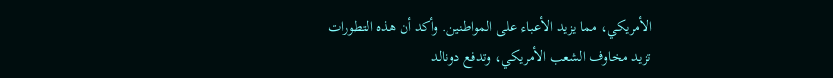الأمريكي، مما يزيد الأعباء على المواطنين. وأكد أن هذه التطورات تزيد مخاوف الشعب الأمريكي، وتدفع دونالد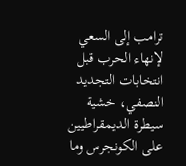ترامب إلى السعي لإنهاء الحرب قبل انتخابات التجديد النصفي، خشية سيطرة الديمقراطيين على الكونجرس وما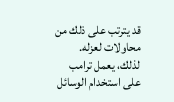قد يترتب على ذلك من محاولات لعزله. لذلك، يعمل ترامب على استخدام الوسائل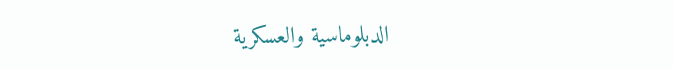الدبلوماسية والعسكرية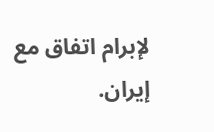لإبرام اتفاق مع إيران.